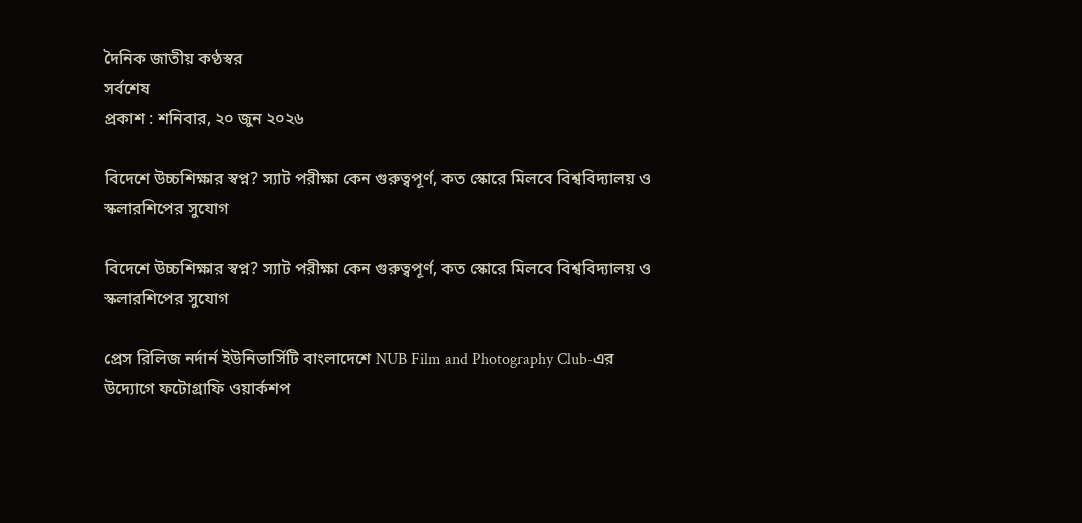দৈনিক জাতীয় কণ্ঠস্বর
সর্বশেষ
প্রকাশ : শনিবার, ২০ জুন ২০২৬

বিদেশে উচ্চশিক্ষার স্বপ্ন? স্যাট পরীক্ষা কেন গুরুত্বপূর্ণ, কত স্কোরে মিলবে বিশ্ববিদ্যালয় ও স্কলারশিপের সুযোগ

বিদেশে উচ্চশিক্ষার স্বপ্ন? স্যাট পরীক্ষা কেন গুরুত্বপূর্ণ, কত স্কোরে মিলবে বিশ্ববিদ্যালয় ও স্কলারশিপের সুযোগ

প্রেস রিলিজ নর্দার্ন ইউনিভার্সিটি বাংলাদেশে NUB Film and Photography Club-এর উদ্যোগে ফটোগ্রাফি ওয়ার্কশপ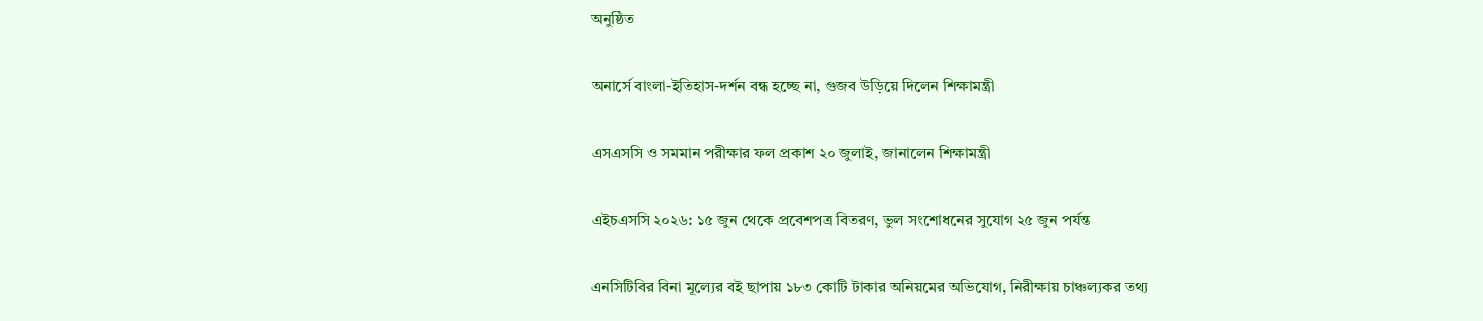অনুষ্ঠিত

অনার্সে বাংলা-ইতিহাস-দর্শন বন্ধ হচ্ছে না, গুজব উড়িয়ে দিলেন শিক্ষামন্ত্রী

এসএসসি ও সমমান পরীক্ষার ফল প্রকাশ ২০ জুলাই, জানালেন শিক্ষামন্ত্রী

এইচএসসি ২০২৬: ১৫ জুন থেকে প্রবেশপত্র বিতরণ, ভুল সংশোধনের সুযোগ ২৫ জুন পর্যন্ত

এনসিটিবির বিনা মূল্যের বই ছাপায় ১৮৩ কোটি টাকার অনিয়মের অভিযোগ, নিরীক্ষায় চাঞ্চল্যকর তথ্য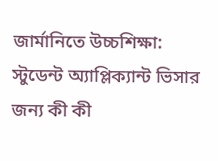জার্মানিতে উচ্চশিক্ষা: স্টুডেন্ট অ্যাপ্লিক্যান্ট ভিসার জন্য কী কী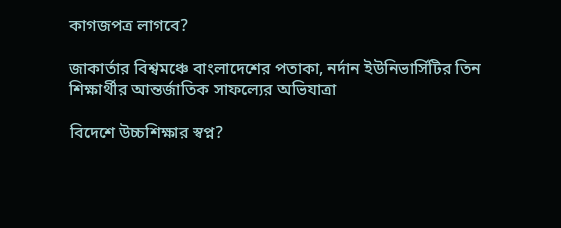কাগজপত্র লাগবে?

জাকার্তার বিশ্বমঞ্চে বাংলাদেশের পতাকা, নর্দান ইউনিভার্সিটির তিন শিক্ষার্থীর আন্তর্জাতিক সাফল্যের অভিযাত্রা

বিদেশে উচ্চশিক্ষার স্বপ্ন?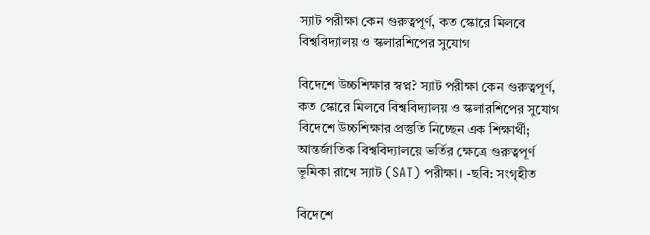স্যাট পরীক্ষা কেন গুরুত্বপূর্ণ, কত স্কোরে মিলবে বিশ্ববিদ্যালয় ও স্কলারশিপের সুযোগ

বিদেশে উচ্চশিক্ষার স্বপ্ন? স্যাট পরীক্ষা কেন গুরুত্বপূর্ণ, কত স্কোরে মিলবে বিশ্ববিদ্যালয় ও স্কলারশিপের সুযোগ
বিদেশে উচ্চশিক্ষার প্রস্তুতি নিচ্ছেন এক শিক্ষার্থী; আন্তর্জাতিক বিশ্ববিদ্যালয়ে ভর্তির ক্ষেত্রে গুরুত্বপূর্ণ ভূমিকা রাখে স্যাট (SAT) পরীক্ষা। -ছবি: সংগৃহীত

বিদেশে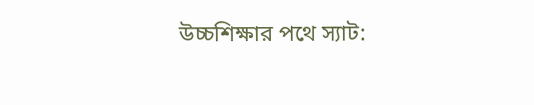উচ্চশিক্ষার পথে স্যাট: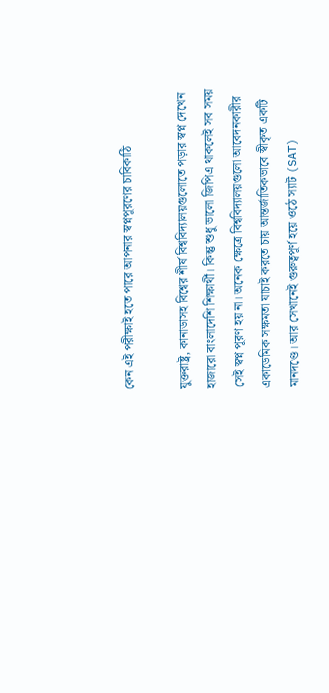কেন এই পরীক্ষাই হতে পারে আপনার স্বপ্নপূরণের চাবিকাঠি

যুক্তরাষ্ট্র, কানাডাসহ বিশ্বের শীর্ষ বিশ্ববিদ্যালয়গুলোতে পড়ার স্বপ্ন দেখেন হাজারো বাংলাদেশি শিক্ষার্থী। কিন্তু শুধু ভালো জিপিএ থাকলেই সব সময় সেই স্বপ্ন পূরণ হয় না। অনেক ক্ষেত্রে বিশ্ববিদ্যালয়গুলো আবেদনকারীর একাডেমিক সক্ষমতা যাচাই করতে চায় আন্তর্জাতিকভাবে স্বীকৃত একটি মানদণ্ডে। আর সেখানেই গুরুত্বপূর্ণ হয়ে ওঠে স্যাট (SAT)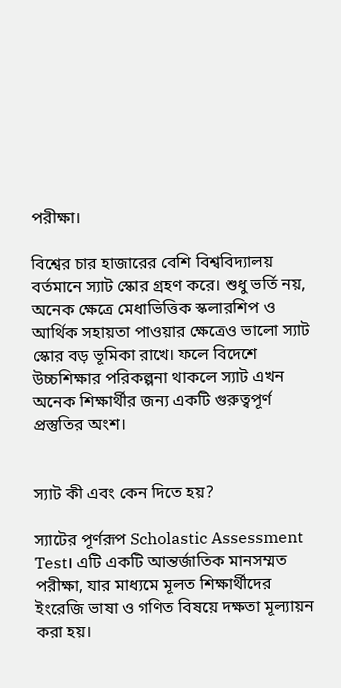পরীক্ষা।

বিশ্বের চার হাজারের বেশি বিশ্ববিদ্যালয় বর্তমানে স্যাট স্কোর গ্রহণ করে। শুধু ভর্তি নয়, অনেক ক্ষেত্রে মেধাভিত্তিক স্কলারশিপ ও আর্থিক সহায়তা পাওয়ার ক্ষেত্রেও ভালো স্যাট স্কোর বড় ভূমিকা রাখে। ফলে বিদেশে উচ্চশিক্ষার পরিকল্পনা থাকলে স্যাট এখন অনেক শিক্ষার্থীর জন্য একটি গুরুত্বপূর্ণ প্রস্তুতির অংশ।


স্যাট কী এবং কেন দিতে হয়?

স্যাটের পূর্ণরূপ Scholastic Assessment Test। এটি একটি আন্তর্জাতিক মানসম্মত পরীক্ষা, যার মাধ্যমে মূলত শিক্ষার্থীদের ইংরেজি ভাষা ও গণিত বিষয়ে দক্ষতা মূল্যায়ন করা হয়।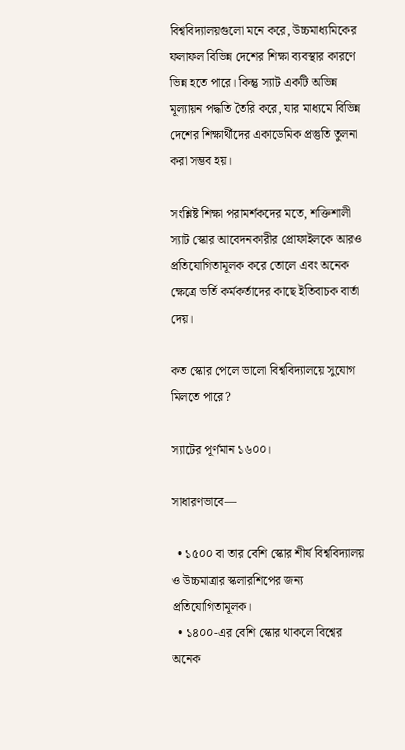বিশ্ববিদ্যালয়গুলো মনে করে, উচ্চমাধ্যমিকের ফলাফল বিভিন্ন দেশের শিক্ষা ব্যবস্থার কারণে ভিন্ন হতে পারে। কিন্তু স্যাট একটি অভিন্ন মূল্যায়ন পদ্ধতি তৈরি করে, যার মাধ্যমে বিভিন্ন দেশের শিক্ষার্থীদের একাডেমিক প্রস্তুতি তুলনা করা সম্ভব হয়।

সংশ্লিষ্ট শিক্ষা পরামর্শকদের মতে, শক্তিশালী স্যাট স্কোর আবেদনকারীর প্রোফাইলকে আরও প্রতিযোগিতামূলক করে তোলে এবং অনেক ক্ষেত্রে ভর্তি কর্মকর্তাদের কাছে ইতিবাচক বার্তা দেয়।

কত স্কোর পেলে ভালো বিশ্ববিদ্যালয়ে সুযোগ মিলতে পারে?

স্যাটের পূর্ণমান ১৬০০।

সাধারণভাবে—

  • ১৫০০ বা তার বেশি স্কোর শীর্ষ বিশ্ববিদ্যালয় ও উচ্চমাত্রার স্কলারশিপের জন্য প্রতিযোগিতামূলক।
  • ১৪০০-এর বেশি স্কোর থাকলে বিশ্বের অনেক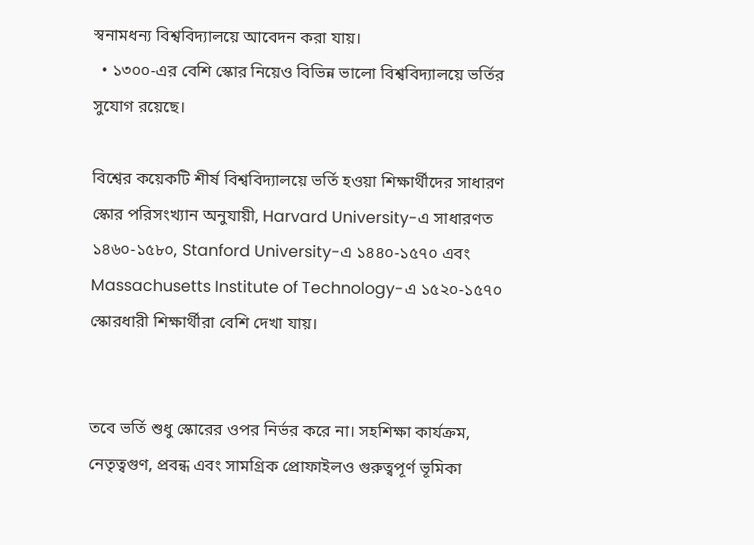স্বনামধন্য বিশ্ববিদ্যালয়ে আবেদন করা যায়।
  • ১৩০০-এর বেশি স্কোর নিয়েও বিভিন্ন ভালো বিশ্ববিদ্যালয়ে ভর্তির সুযোগ রয়েছে।

বিশ্বের কয়েকটি শীর্ষ বিশ্ববিদ্যালয়ে ভর্তি হওয়া শিক্ষার্থীদের সাধারণ স্কোর পরিসংখ্যান অনুযায়ী, Harvard University-এ সাধারণত ১৪৬০-১৫৮০, Stanford University-এ ১৪৪০-১৫৭০ এবং Massachusetts Institute of Technology-এ ১৫২০-১৫৭০ স্কোরধারী শিক্ষার্থীরা বেশি দেখা যায়।


তবে ভর্তি শুধু স্কোরের ওপর নির্ভর করে না। সহশিক্ষা কার্যক্রম, নেতৃত্বগুণ, প্রবন্ধ এবং সামগ্রিক প্রোফাইলও গুরুত্বপূর্ণ ভূমিকা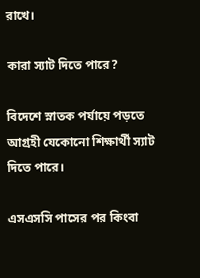রাখে।

কারা স্যাট দিতে পারে?

বিদেশে স্নাতক পর্যায়ে পড়তে আগ্রহী যেকোনো শিক্ষার্থী স্যাট দিতে পারে।

এসএসসি পাসের পর কিংবা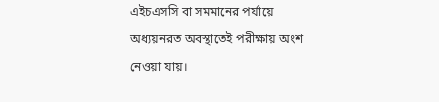এইচএসসি বা সমমানের পর্যায়ে অধ্যয়নরত অবস্থাতেই পরীক্ষায় অংশ নেওয়া যায়।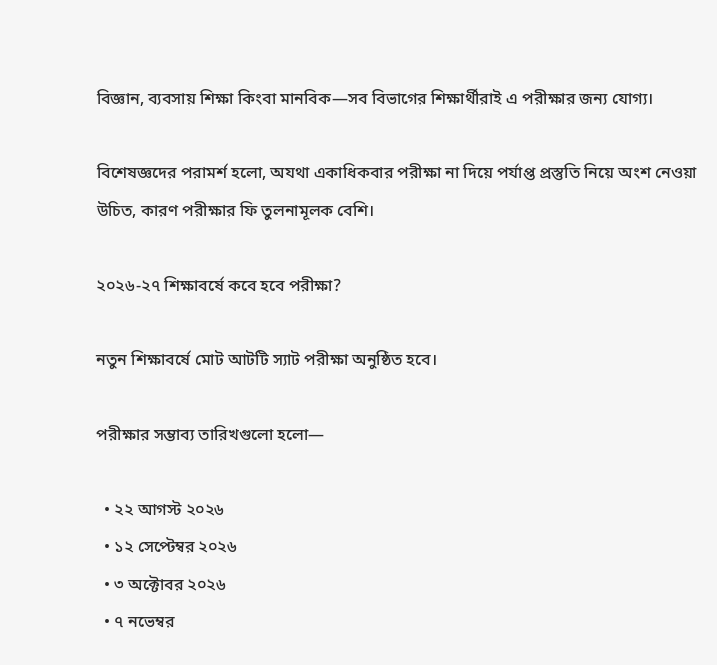বিজ্ঞান, ব্যবসায় শিক্ষা কিংবা মানবিক—সব বিভাগের শিক্ষার্থীরাই এ পরীক্ষার জন্য যোগ্য।

বিশেষজ্ঞদের পরামর্শ হলো, অযথা একাধিকবার পরীক্ষা না দিয়ে পর্যাপ্ত প্রস্তুতি নিয়ে অংশ নেওয়া উচিত, কারণ পরীক্ষার ফি তুলনামূলক বেশি।

২০২৬-২৭ শিক্ষাবর্ষে কবে হবে পরীক্ষা?

নতুন শিক্ষাবর্ষে মোট আটটি স্যাট পরীক্ষা অনুষ্ঠিত হবে।

পরীক্ষার সম্ভাব্য তারিখগুলো হলো—

  • ২২ আগস্ট ২০২৬
  • ১২ সেপ্টেম্বর ২০২৬
  • ৩ অক্টোবর ২০২৬
  • ৭ নভেম্বর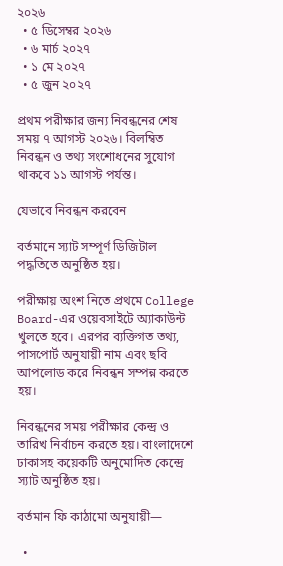২০২৬
  • ৫ ডিসেম্বর ২০২৬
  • ৬ মার্চ ২০২৭
  • ১ মে ২০২৭
  • ৫ জুন ২০২৭

প্রথম পরীক্ষার জন্য নিবন্ধনের শেষ সময় ৭ আগস্ট ২০২৬। বিলম্বিত নিবন্ধন ও তথ্য সংশোধনের সুযোগ থাকবে ১১ আগস্ট পর্যন্ত।

যেভাবে নিবন্ধন করবেন

বর্তমানে স্যাট সম্পূর্ণ ডিজিটাল পদ্ধতিতে অনুষ্ঠিত হয়।

পরীক্ষায় অংশ নিতে প্রথমে College Board-এর ওয়েবসাইটে অ্যাকাউন্ট খুলতে হবে। এরপর ব্যক্তিগত তথ্য, পাসপোর্ট অনুযায়ী নাম এবং ছবি আপলোড করে নিবন্ধন সম্পন্ন করতে হয়।

নিবন্ধনের সময় পরীক্ষার কেন্দ্র ও তারিখ নির্বাচন করতে হয়। বাংলাদেশে ঢাকাসহ কয়েকটি অনুমোদিত কেন্দ্রে স্যাট অনুষ্ঠিত হয়।

বর্তমান ফি কাঠামো অনুযায়ী—

  •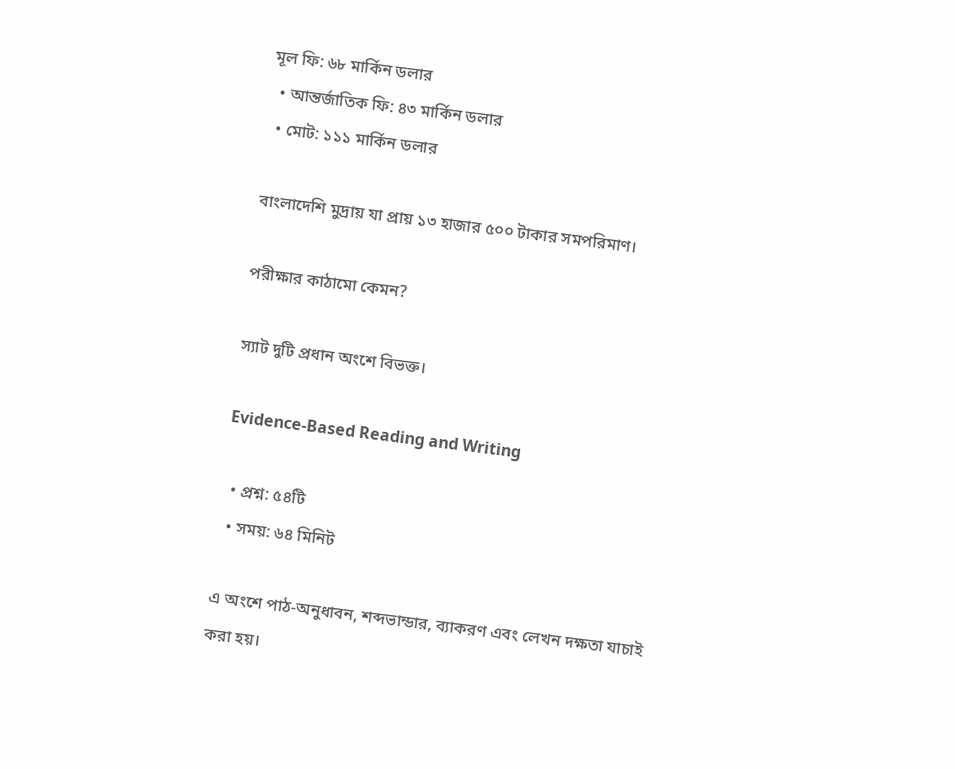মূল ফি: ৬৮ মার্কিন ডলার
  • আন্তর্জাতিক ফি: ৪৩ মার্কিন ডলার
  • মোট: ১১১ মার্কিন ডলার

বাংলাদেশি মুদ্রায় যা প্রায় ১৩ হাজার ৫০০ টাকার সমপরিমাণ।

পরীক্ষার কাঠামো কেমন?

স্যাট দুটি প্রধান অংশে বিভক্ত।

Evidence-Based Reading and Writing

  • প্রশ্ন: ৫৪টি
  • সময়: ৬৪ মিনিট

এ অংশে পাঠ-অনুধাবন, শব্দভান্ডার, ব্যাকরণ এবং লেখন দক্ষতা যাচাই করা হয়।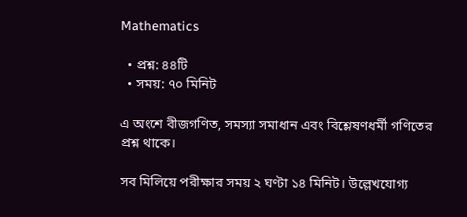Mathematics

  • প্রশ্ন: ৪৪টি
  • সময়: ৭০ মিনিট

এ অংশে বীজগণিত, সমস্যা সমাধান এবং বিশ্লেষণধর্মী গণিতের প্রশ্ন থাকে।

সব মিলিয়ে পরীক্ষার সময় ২ ঘণ্টা ১৪ মিনিট। উল্লেখযোগ্য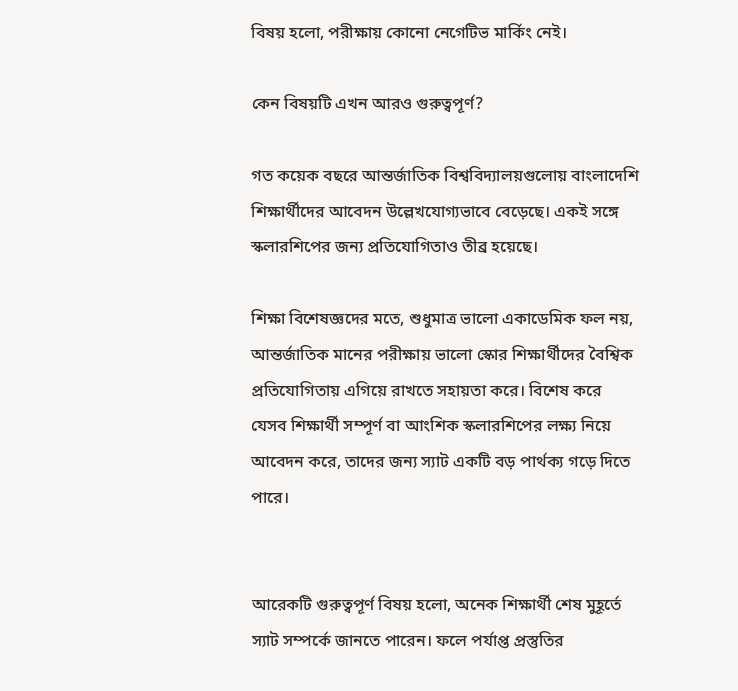বিষয় হলো, পরীক্ষায় কোনো নেগেটিভ মার্কিং নেই।

কেন বিষয়টি এখন আরও গুরুত্বপূর্ণ?

গত কয়েক বছরে আন্তর্জাতিক বিশ্ববিদ্যালয়গুলোয় বাংলাদেশি শিক্ষার্থীদের আবেদন উল্লেখযোগ্যভাবে বেড়েছে। একই সঙ্গে স্কলারশিপের জন্য প্রতিযোগিতাও তীব্র হয়েছে।

শিক্ষা বিশেষজ্ঞদের মতে, শুধুমাত্র ভালো একাডেমিক ফল নয়, আন্তর্জাতিক মানের পরীক্ষায় ভালো স্কোর শিক্ষার্থীদের বৈশ্বিক প্রতিযোগিতায় এগিয়ে রাখতে সহায়তা করে। বিশেষ করে যেসব শিক্ষার্থী সম্পূর্ণ বা আংশিক স্কলারশিপের লক্ষ্য নিয়ে আবেদন করে, তাদের জন্য স্যাট একটি বড় পার্থক্য গড়ে দিতে পারে।


আরেকটি গুরুত্বপূর্ণ বিষয় হলো, অনেক শিক্ষার্থী শেষ মুহূর্তে স্যাট সম্পর্কে জানতে পারেন। ফলে পর্যাপ্ত প্রস্তুতির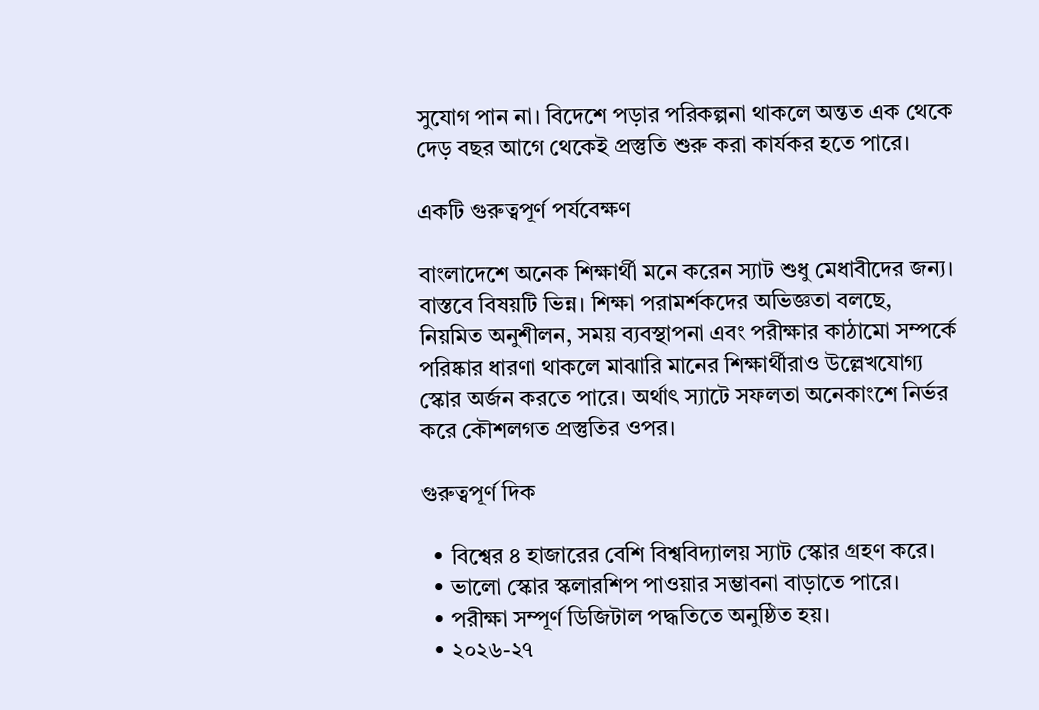সুযোগ পান না। বিদেশে পড়ার পরিকল্পনা থাকলে অন্তত এক থেকে দেড় বছর আগে থেকেই প্রস্তুতি শুরু করা কার্যকর হতে পারে।

একটি গুরুত্বপূর্ণ পর্যবেক্ষণ

বাংলাদেশে অনেক শিক্ষার্থী মনে করেন স্যাট শুধু মেধাবীদের জন্য। বাস্তবে বিষয়টি ভিন্ন। শিক্ষা পরামর্শকদের অভিজ্ঞতা বলছে, নিয়মিত অনুশীলন, সময় ব্যবস্থাপনা এবং পরীক্ষার কাঠামো সম্পর্কে পরিষ্কার ধারণা থাকলে মাঝারি মানের শিক্ষার্থীরাও উল্লেখযোগ্য স্কোর অর্জন করতে পারে। অর্থাৎ স্যাটে সফলতা অনেকাংশে নির্ভর করে কৌশলগত প্রস্তুতির ওপর।

গুরুত্বপূর্ণ দিক

  • বিশ্বের ৪ হাজারের বেশি বিশ্ববিদ্যালয় স্যাট স্কোর গ্রহণ করে।
  • ভালো স্কোর স্কলারশিপ পাওয়ার সম্ভাবনা বাড়াতে পারে।
  • পরীক্ষা সম্পূর্ণ ডিজিটাল পদ্ধতিতে অনুষ্ঠিত হয়।
  • ২০২৬-২৭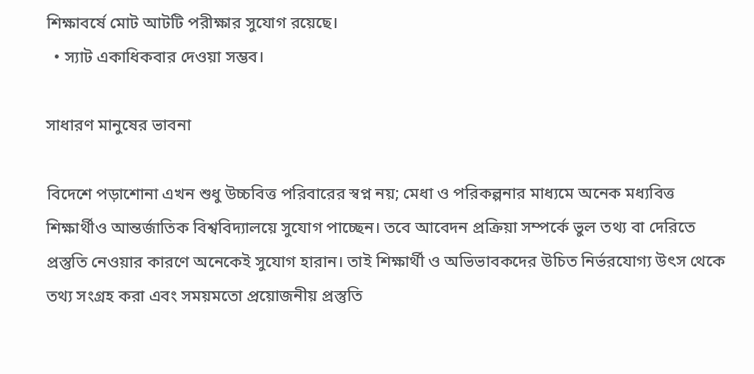শিক্ষাবর্ষে মোট আটটি পরীক্ষার সুযোগ রয়েছে।
  • স্যাট একাধিকবার দেওয়া সম্ভব।

সাধারণ মানুষের ভাবনা

বিদেশে পড়াশোনা এখন শুধু উচ্চবিত্ত পরিবারের স্বপ্ন নয়; মেধা ও পরিকল্পনার মাধ্যমে অনেক মধ্যবিত্ত শিক্ষার্থীও আন্তর্জাতিক বিশ্ববিদ্যালয়ে সুযোগ পাচ্ছেন। তবে আবেদন প্রক্রিয়া সম্পর্কে ভুল তথ্য বা দেরিতে প্রস্তুতি নেওয়ার কারণে অনেকেই সুযোগ হারান। তাই শিক্ষার্থী ও অভিভাবকদের উচিত নির্ভরযোগ্য উৎস থেকে তথ্য সংগ্রহ করা এবং সময়মতো প্রয়োজনীয় প্রস্তুতি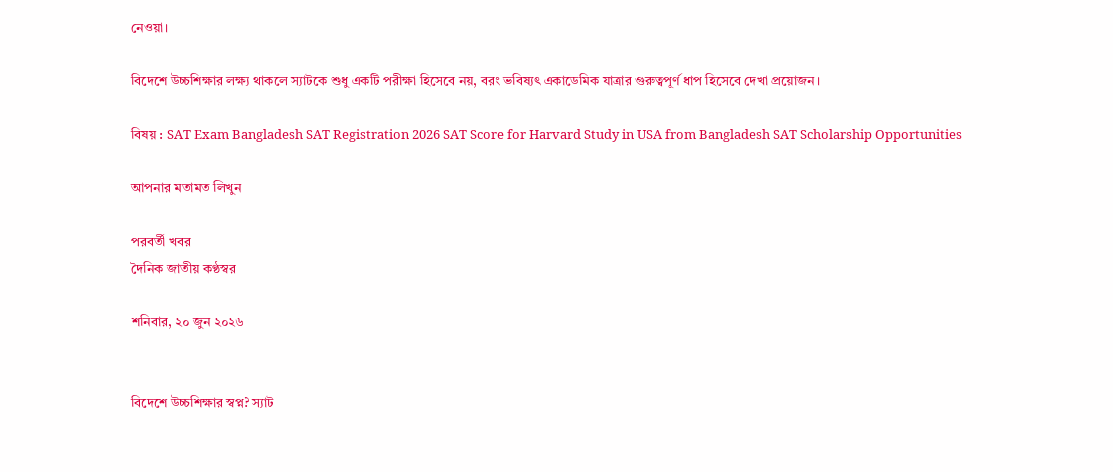নেওয়া।

বিদেশে উচ্চশিক্ষার লক্ষ্য থাকলে স্যাটকে শুধু একটি পরীক্ষা হিসেবে নয়, বরং ভবিষ্যৎ একাডেমিক যাত্রার গুরুত্বপূর্ণ ধাপ হিসেবে দেখা প্রয়োজন।

বিষয় : SAT Exam Bangladesh SAT Registration 2026 SAT Score for Harvard Study in USA from Bangladesh SAT Scholarship Opportunities

আপনার মতামত লিখুন

পরবর্তী খবর
দৈনিক জাতীয় কণ্ঠস্বর

শনিবার, ২০ জুন ২০২৬


বিদেশে উচ্চশিক্ষার স্বপ্ন? স্যাট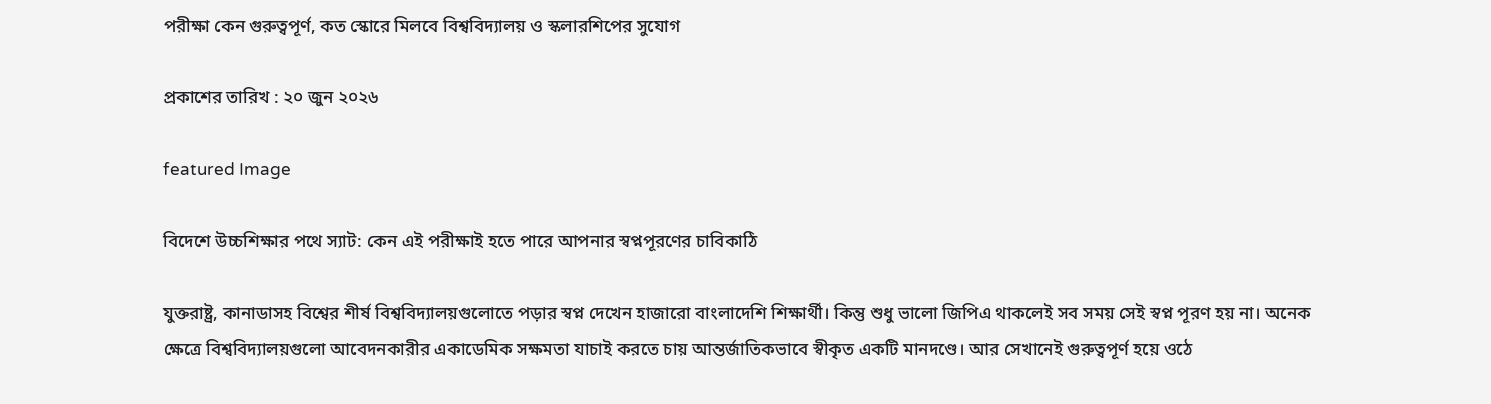পরীক্ষা কেন গুরুত্বপূর্ণ, কত স্কোরে মিলবে বিশ্ববিদ্যালয় ও স্কলারশিপের সুযোগ

প্রকাশের তারিখ : ২০ জুন ২০২৬

featured Image

বিদেশে উচ্চশিক্ষার পথে স্যাট: কেন এই পরীক্ষাই হতে পারে আপনার স্বপ্নপূরণের চাবিকাঠি

যুক্তরাষ্ট্র, কানাডাসহ বিশ্বের শীর্ষ বিশ্ববিদ্যালয়গুলোতে পড়ার স্বপ্ন দেখেন হাজারো বাংলাদেশি শিক্ষার্থী। কিন্তু শুধু ভালো জিপিএ থাকলেই সব সময় সেই স্বপ্ন পূরণ হয় না। অনেক ক্ষেত্রে বিশ্ববিদ্যালয়গুলো আবেদনকারীর একাডেমিক সক্ষমতা যাচাই করতে চায় আন্তর্জাতিকভাবে স্বীকৃত একটি মানদণ্ডে। আর সেখানেই গুরুত্বপূর্ণ হয়ে ওঠে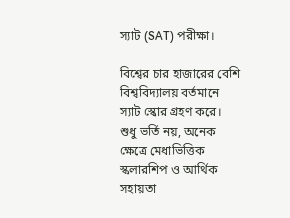স্যাট (SAT) পরীক্ষা।

বিশ্বের চার হাজারের বেশি বিশ্ববিদ্যালয় বর্তমানে স্যাট স্কোর গ্রহণ করে। শুধু ভর্তি নয়, অনেক ক্ষেত্রে মেধাভিত্তিক স্কলারশিপ ও আর্থিক সহায়তা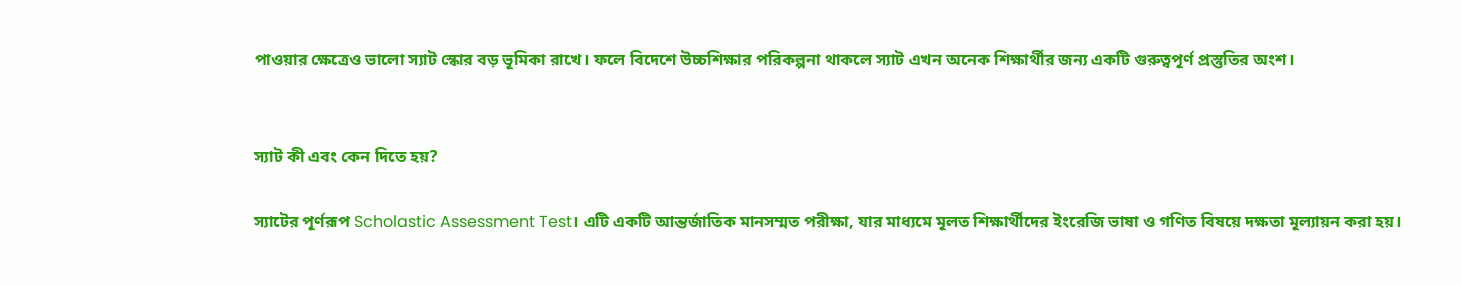পাওয়ার ক্ষেত্রেও ভালো স্যাট স্কোর বড় ভূমিকা রাখে। ফলে বিদেশে উচ্চশিক্ষার পরিকল্পনা থাকলে স্যাট এখন অনেক শিক্ষার্থীর জন্য একটি গুরুত্বপূর্ণ প্রস্তুতির অংশ।


স্যাট কী এবং কেন দিতে হয়?

স্যাটের পূর্ণরূপ Scholastic Assessment Test। এটি একটি আন্তর্জাতিক মানসম্মত পরীক্ষা, যার মাধ্যমে মূলত শিক্ষার্থীদের ইংরেজি ভাষা ও গণিত বিষয়ে দক্ষতা মূল্যায়ন করা হয়।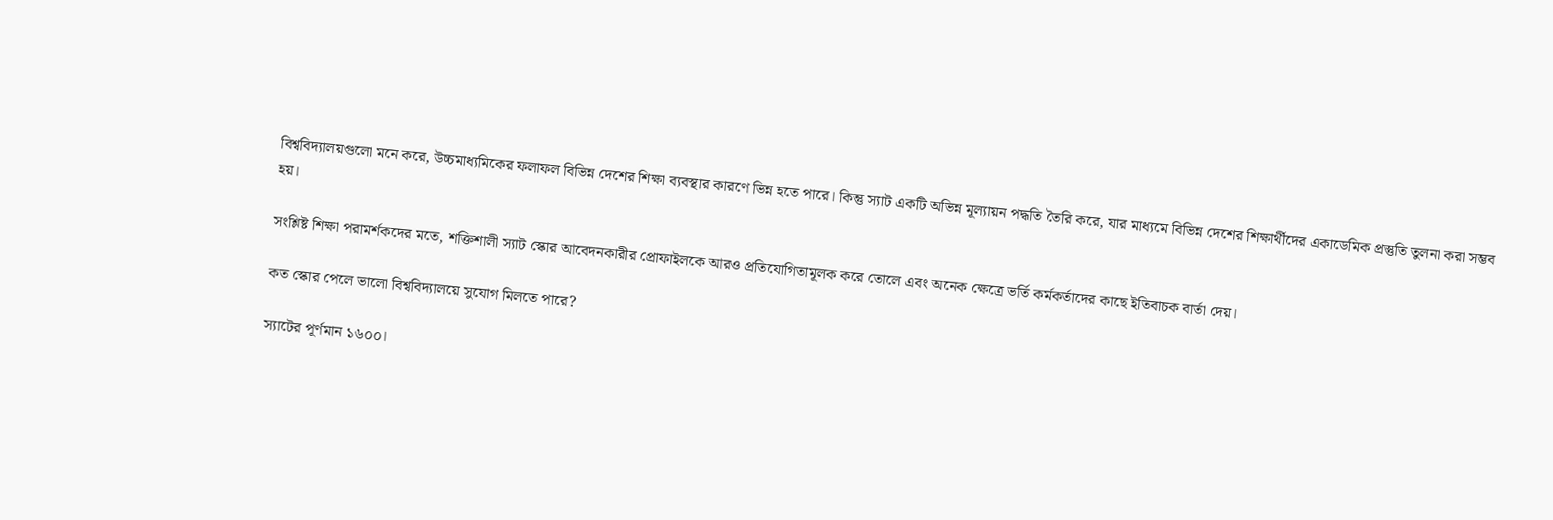বিশ্ববিদ্যালয়গুলো মনে করে, উচ্চমাধ্যমিকের ফলাফল বিভিন্ন দেশের শিক্ষা ব্যবস্থার কারণে ভিন্ন হতে পারে। কিন্তু স্যাট একটি অভিন্ন মূল্যায়ন পদ্ধতি তৈরি করে, যার মাধ্যমে বিভিন্ন দেশের শিক্ষার্থীদের একাডেমিক প্রস্তুতি তুলনা করা সম্ভব হয়।

সংশ্লিষ্ট শিক্ষা পরামর্শকদের মতে, শক্তিশালী স্যাট স্কোর আবেদনকারীর প্রোফাইলকে আরও প্রতিযোগিতামূলক করে তোলে এবং অনেক ক্ষেত্রে ভর্তি কর্মকর্তাদের কাছে ইতিবাচক বার্তা দেয়।

কত স্কোর পেলে ভালো বিশ্ববিদ্যালয়ে সুযোগ মিলতে পারে?

স্যাটের পূর্ণমান ১৬০০।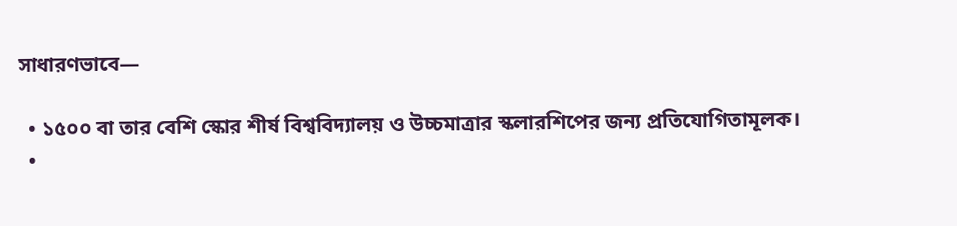সাধারণভাবে—

  • ১৫০০ বা তার বেশি স্কোর শীর্ষ বিশ্ববিদ্যালয় ও উচ্চমাত্রার স্কলারশিপের জন্য প্রতিযোগিতামূলক।
  •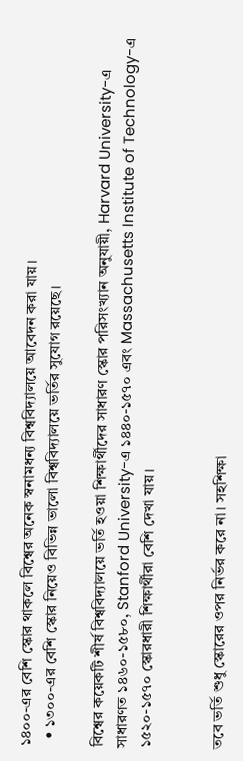১৪০০-এর বেশি স্কোর থাকলে বিশ্বের অনেক স্বনামধন্য বিশ্ববিদ্যালয়ে আবেদন করা যায়।
  • ১৩০০-এর বেশি স্কোর নিয়েও বিভিন্ন ভালো বিশ্ববিদ্যালয়ে ভর্তির সুযোগ রয়েছে।

বিশ্বের কয়েকটি শীর্ষ বিশ্ববিদ্যালয়ে ভর্তি হওয়া শিক্ষার্থীদের সাধারণ স্কোর পরিসংখ্যান অনুযায়ী, Harvard University-এ সাধারণত ১৪৬০-১৫৮০, Stanford University-এ ১৪৪০-১৫৭০ এবং Massachusetts Institute of Technology-এ ১৫২০-১৫৭০ স্কোরধারী শিক্ষার্থীরা বেশি দেখা যায়।


তবে ভর্তি শুধু স্কোরের ওপর নির্ভর করে না। সহশিক্ষা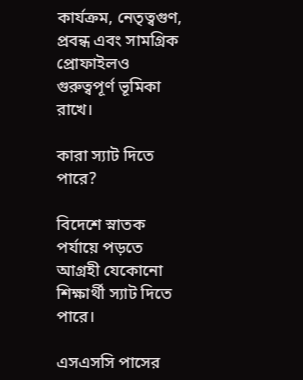কার্যক্রম, নেতৃত্বগুণ, প্রবন্ধ এবং সামগ্রিক প্রোফাইলও গুরুত্বপূর্ণ ভূমিকা রাখে।

কারা স্যাট দিতে পারে?

বিদেশে স্নাতক পর্যায়ে পড়তে আগ্রহী যেকোনো শিক্ষার্থী স্যাট দিতে পারে।

এসএসসি পাসের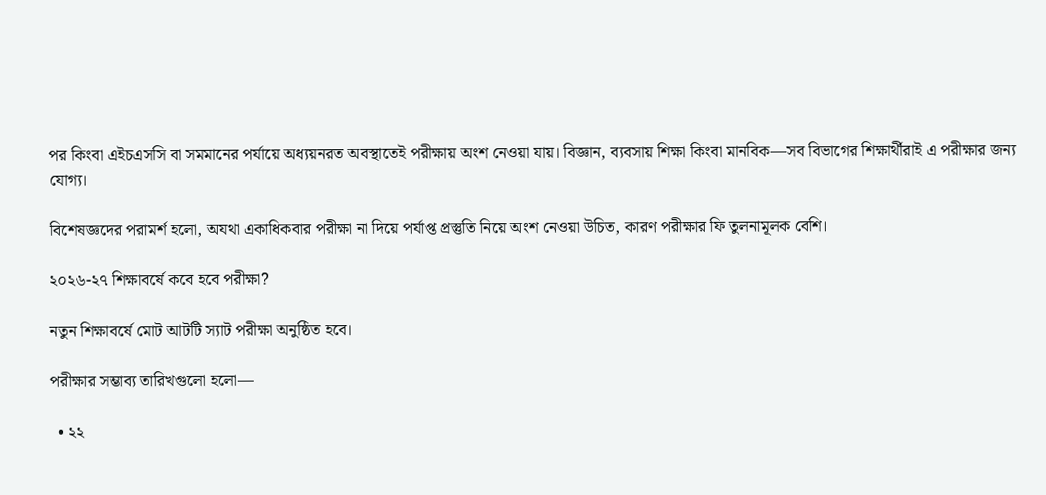পর কিংবা এইচএসসি বা সমমানের পর্যায়ে অধ্যয়নরত অবস্থাতেই পরীক্ষায় অংশ নেওয়া যায়। বিজ্ঞান, ব্যবসায় শিক্ষা কিংবা মানবিক—সব বিভাগের শিক্ষার্থীরাই এ পরীক্ষার জন্য যোগ্য।

বিশেষজ্ঞদের পরামর্শ হলো, অযথা একাধিকবার পরীক্ষা না দিয়ে পর্যাপ্ত প্রস্তুতি নিয়ে অংশ নেওয়া উচিত, কারণ পরীক্ষার ফি তুলনামূলক বেশি।

২০২৬-২৭ শিক্ষাবর্ষে কবে হবে পরীক্ষা?

নতুন শিক্ষাবর্ষে মোট আটটি স্যাট পরীক্ষা অনুষ্ঠিত হবে।

পরীক্ষার সম্ভাব্য তারিখগুলো হলো—

  • ২২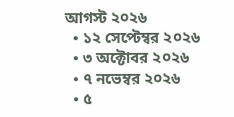আগস্ট ২০২৬
  • ১২ সেপ্টেম্বর ২০২৬
  • ৩ অক্টোবর ২০২৬
  • ৭ নভেম্বর ২০২৬
  • ৫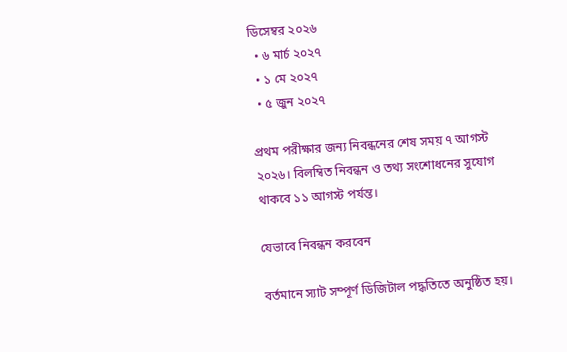ডিসেম্বর ২০২৬
  • ৬ মার্চ ২০২৭
  • ১ মে ২০২৭
  • ৫ জুন ২০২৭

প্রথম পরীক্ষার জন্য নিবন্ধনের শেষ সময় ৭ আগস্ট ২০২৬। বিলম্বিত নিবন্ধন ও তথ্য সংশোধনের সুযোগ থাকবে ১১ আগস্ট পর্যন্ত।

যেভাবে নিবন্ধন করবেন

বর্তমানে স্যাট সম্পূর্ণ ডিজিটাল পদ্ধতিতে অনুষ্ঠিত হয়।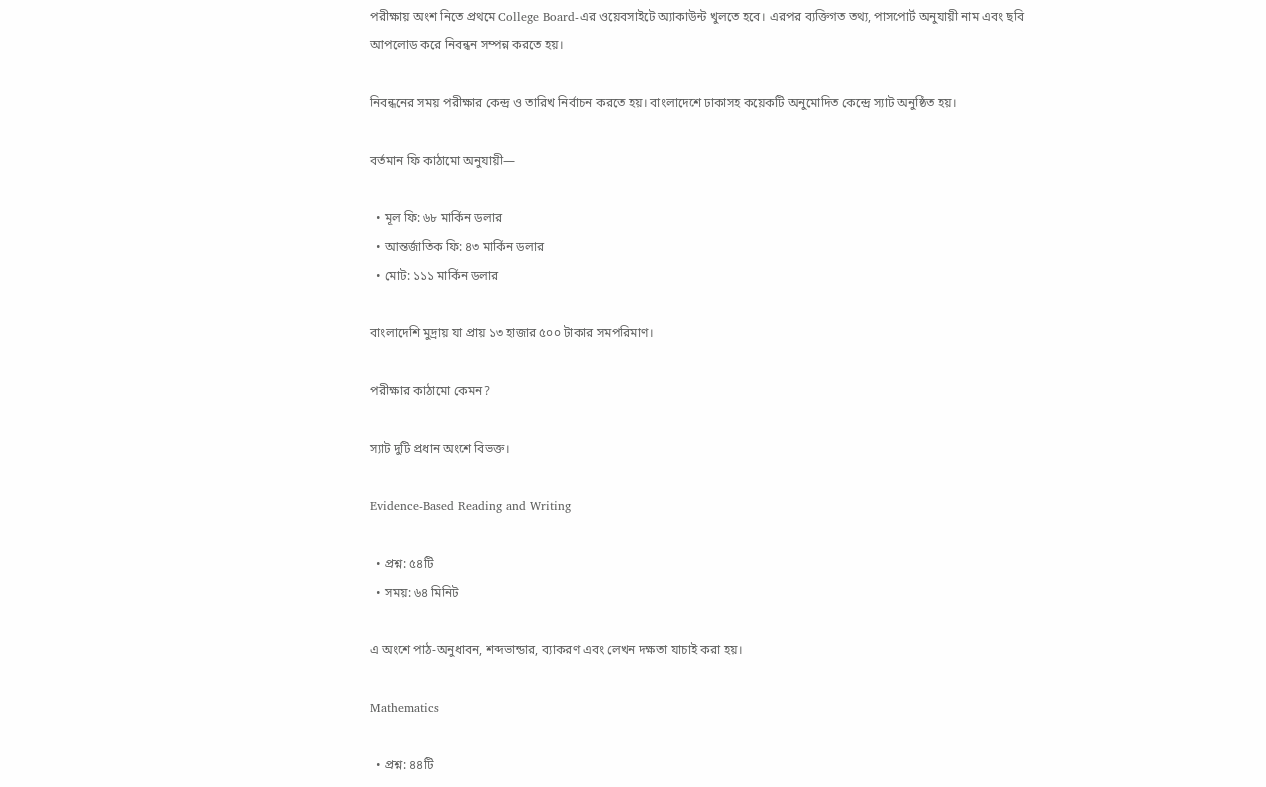পরীক্ষায় অংশ নিতে প্রথমে College Board-এর ওয়েবসাইটে অ্যাকাউন্ট খুলতে হবে। এরপর ব্যক্তিগত তথ্য, পাসপোর্ট অনুযায়ী নাম এবং ছবি আপলোড করে নিবন্ধন সম্পন্ন করতে হয়।

নিবন্ধনের সময় পরীক্ষার কেন্দ্র ও তারিখ নির্বাচন করতে হয়। বাংলাদেশে ঢাকাসহ কয়েকটি অনুমোদিত কেন্দ্রে স্যাট অনুষ্ঠিত হয়।

বর্তমান ফি কাঠামো অনুযায়ী—

  • মূল ফি: ৬৮ মার্কিন ডলার
  • আন্তর্জাতিক ফি: ৪৩ মার্কিন ডলার
  • মোট: ১১১ মার্কিন ডলার

বাংলাদেশি মুদ্রায় যা প্রায় ১৩ হাজার ৫০০ টাকার সমপরিমাণ।

পরীক্ষার কাঠামো কেমন?

স্যাট দুটি প্রধান অংশে বিভক্ত।

Evidence-Based Reading and Writing

  • প্রশ্ন: ৫৪টি
  • সময়: ৬৪ মিনিট

এ অংশে পাঠ-অনুধাবন, শব্দভান্ডার, ব্যাকরণ এবং লেখন দক্ষতা যাচাই করা হয়।

Mathematics

  • প্রশ্ন: ৪৪টি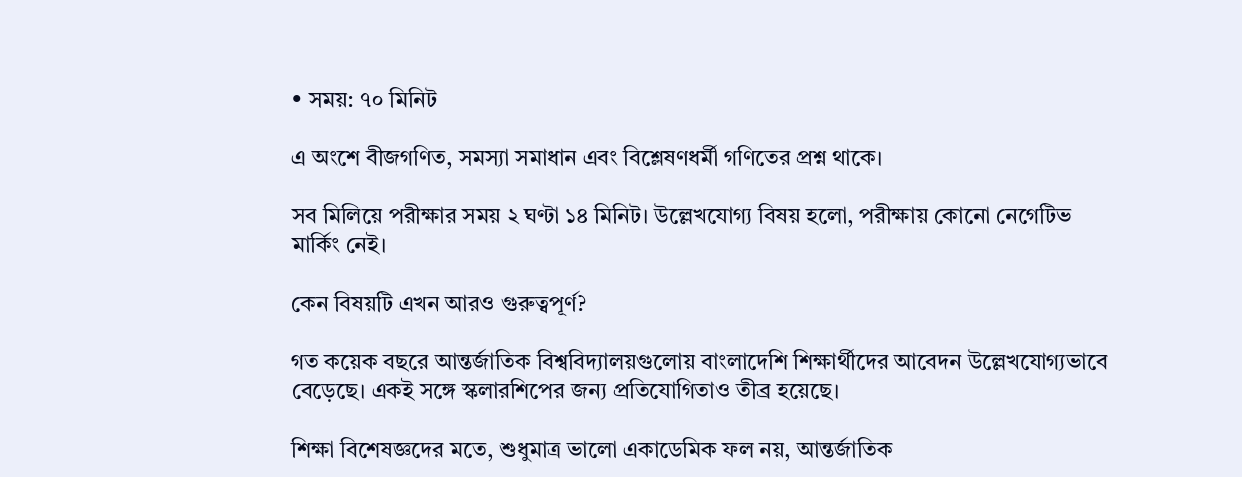• সময়: ৭০ মিনিট

এ অংশে বীজগণিত, সমস্যা সমাধান এবং বিশ্লেষণধর্মী গণিতের প্রশ্ন থাকে।

সব মিলিয়ে পরীক্ষার সময় ২ ঘণ্টা ১৪ মিনিট। উল্লেখযোগ্য বিষয় হলো, পরীক্ষায় কোনো নেগেটিভ মার্কিং নেই।

কেন বিষয়টি এখন আরও গুরুত্বপূর্ণ?

গত কয়েক বছরে আন্তর্জাতিক বিশ্ববিদ্যালয়গুলোয় বাংলাদেশি শিক্ষার্থীদের আবেদন উল্লেখযোগ্যভাবে বেড়েছে। একই সঙ্গে স্কলারশিপের জন্য প্রতিযোগিতাও তীব্র হয়েছে।

শিক্ষা বিশেষজ্ঞদের মতে, শুধুমাত্র ভালো একাডেমিক ফল নয়, আন্তর্জাতিক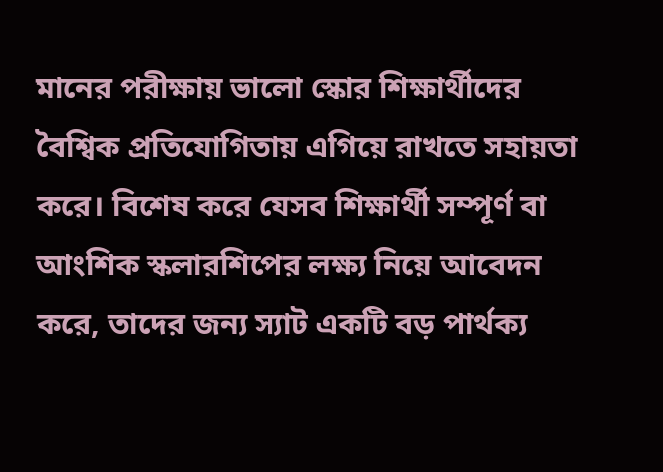মানের পরীক্ষায় ভালো স্কোর শিক্ষার্থীদের বৈশ্বিক প্রতিযোগিতায় এগিয়ে রাখতে সহায়তা করে। বিশেষ করে যেসব শিক্ষার্থী সম্পূর্ণ বা আংশিক স্কলারশিপের লক্ষ্য নিয়ে আবেদন করে, তাদের জন্য স্যাট একটি বড় পার্থক্য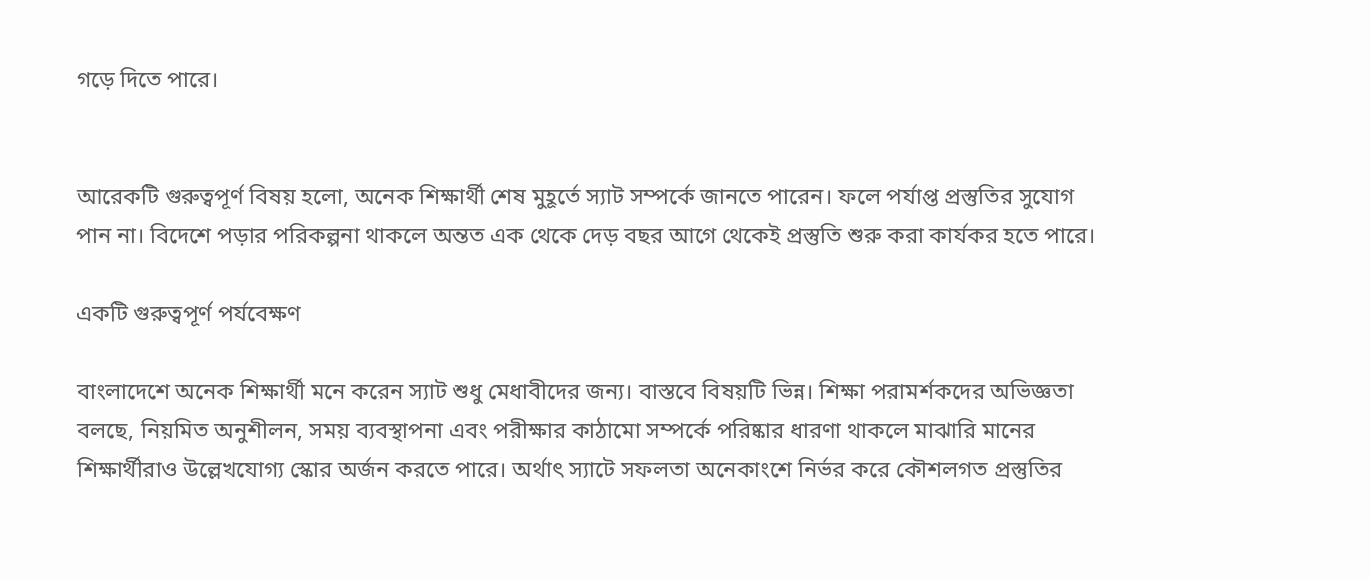গড়ে দিতে পারে।


আরেকটি গুরুত্বপূর্ণ বিষয় হলো, অনেক শিক্ষার্থী শেষ মুহূর্তে স্যাট সম্পর্কে জানতে পারেন। ফলে পর্যাপ্ত প্রস্তুতির সুযোগ পান না। বিদেশে পড়ার পরিকল্পনা থাকলে অন্তত এক থেকে দেড় বছর আগে থেকেই প্রস্তুতি শুরু করা কার্যকর হতে পারে।

একটি গুরুত্বপূর্ণ পর্যবেক্ষণ

বাংলাদেশে অনেক শিক্ষার্থী মনে করেন স্যাট শুধু মেধাবীদের জন্য। বাস্তবে বিষয়টি ভিন্ন। শিক্ষা পরামর্শকদের অভিজ্ঞতা বলছে, নিয়মিত অনুশীলন, সময় ব্যবস্থাপনা এবং পরীক্ষার কাঠামো সম্পর্কে পরিষ্কার ধারণা থাকলে মাঝারি মানের শিক্ষার্থীরাও উল্লেখযোগ্য স্কোর অর্জন করতে পারে। অর্থাৎ স্যাটে সফলতা অনেকাংশে নির্ভর করে কৌশলগত প্রস্তুতির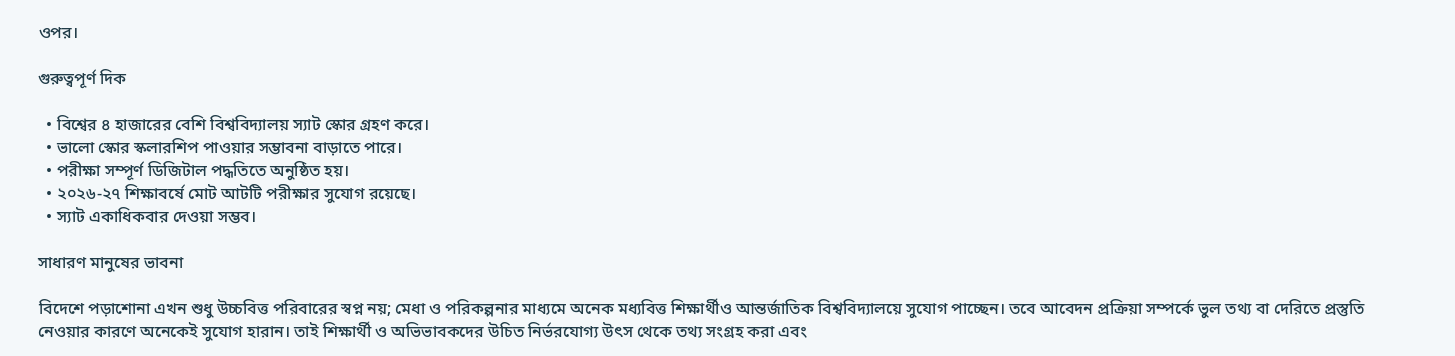ওপর।

গুরুত্বপূর্ণ দিক

  • বিশ্বের ৪ হাজারের বেশি বিশ্ববিদ্যালয় স্যাট স্কোর গ্রহণ করে।
  • ভালো স্কোর স্কলারশিপ পাওয়ার সম্ভাবনা বাড়াতে পারে।
  • পরীক্ষা সম্পূর্ণ ডিজিটাল পদ্ধতিতে অনুষ্ঠিত হয়।
  • ২০২৬-২৭ শিক্ষাবর্ষে মোট আটটি পরীক্ষার সুযোগ রয়েছে।
  • স্যাট একাধিকবার দেওয়া সম্ভব।

সাধারণ মানুষের ভাবনা

বিদেশে পড়াশোনা এখন শুধু উচ্চবিত্ত পরিবারের স্বপ্ন নয়; মেধা ও পরিকল্পনার মাধ্যমে অনেক মধ্যবিত্ত শিক্ষার্থীও আন্তর্জাতিক বিশ্ববিদ্যালয়ে সুযোগ পাচ্ছেন। তবে আবেদন প্রক্রিয়া সম্পর্কে ভুল তথ্য বা দেরিতে প্রস্তুতি নেওয়ার কারণে অনেকেই সুযোগ হারান। তাই শিক্ষার্থী ও অভিভাবকদের উচিত নির্ভরযোগ্য উৎস থেকে তথ্য সংগ্রহ করা এবং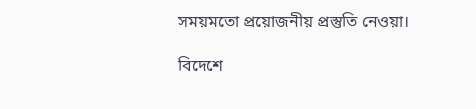সময়মতো প্রয়োজনীয় প্রস্তুতি নেওয়া।

বিদেশে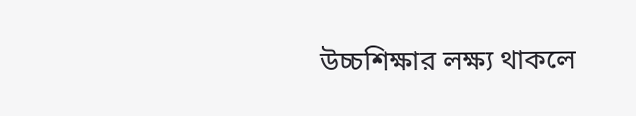উচ্চশিক্ষার লক্ষ্য থাকলে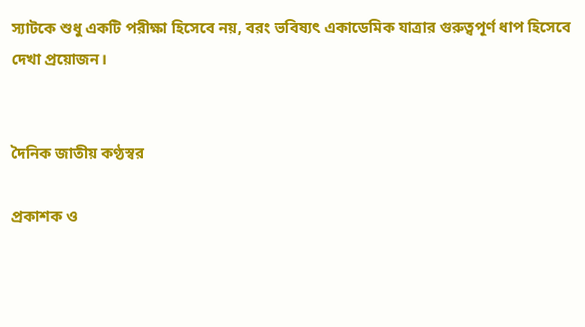স্যাটকে শুধু একটি পরীক্ষা হিসেবে নয়, বরং ভবিষ্যৎ একাডেমিক যাত্রার গুরুত্বপূর্ণ ধাপ হিসেবে দেখা প্রয়োজন।


দৈনিক জাতীয় কণ্ঠস্বর

প্রকাশক ও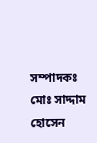সম্পাদকঃ মোঃ সাদ্দাম হোসেন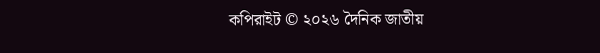কপিরাইট © ২০২৬ দৈনিক জাতীয়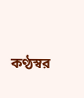কণ্ঠস্বর